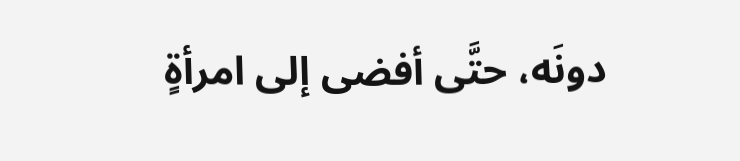دونَه، حتَّى أفضى إلى امرأةٍ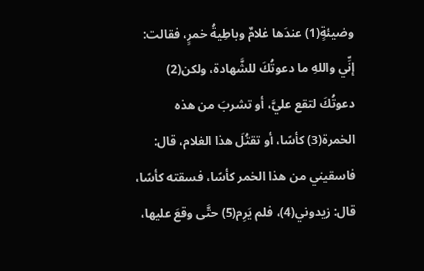وضيئةٍ(1) عندَها غلامٌ وباطِيةُ خمرٍ، فقالت: إنِّي واللهِ ما دعوتُكَ للشَّهادة، ولكن(2) دعوتُكَ لتقع عليَّ، أو تشربَ من هذه الخمرة(3) كأسًا، أو تقتُلَ هذا الغلام، قال: فاسقيني من هذا الخمر كأسًا، فسقته كأسًا، قال: زيدوني(4)، فلم يَرِم(5) حتَّى وقعَ عليها،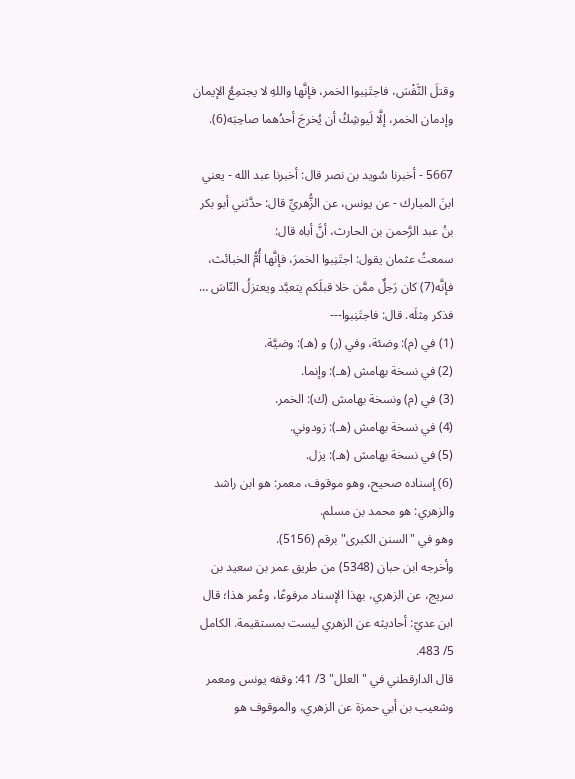وقتلَ النَّفْسَ، فاجتَنِبوا الخمر، فإنَّها واللهِ لا يجتمِعُ الإيمان وإدمان الخمر، إلَّا لَيوشِكُ أن يُخرجَ أحدُهما صاحِبَه(6).

5667 - أخبرنا سُويد بن نصر قال: أخبرنا عبد الله - يعني ابنَ المبارك - عن يونس، عن الزُّهريِّ قال: حدَّثني أبو بكر بنُ عبد الرَّحمن بن الحارث، أنَّ أباه قال:
سمعتُ عثمان يقول: اجتَنِبوا الخمرَ، فإنَّها أُمُّ الخبائث، فإنَّه(7) كان رَجلٌ ممَّن خلا قبلَكم يتعبَّد ويعتزلُ النّاسَ … فذكر مِثلَه. قال: فاجتَنِبوا---
(1) في (م): وضئة، وفي (ر) و (هـ): وضيَّة.
(2) في نسخة بهامش (هـ): وإنما.
(3) في (م) ونسخة بهامش (ك): الخمر.
(4) في نسخة بهامش (هـ): زودوني.
(5) في نسخة بهامش (هـ): يزل.
(6) إسناده صحيح، وهو موقوف، معمر: هو ابن راشد والزهري: هو محمد بن مسلم.
وهو في "السنن الكبرى" برقم (5156).
وأخرجه ابن حبان (5348) من طريق عمر بن سعيد بن سريج، عن الزهري، بهذا الإسناد مرفوعًا، وعُمر هذا؛ قال ابن عديّ: أحاديثه عن الزهري ليست بمستقيمة. الكامل 5/ 483.
قال الدارقطني في "العلل" 3/ 41: وقفه يونس ومعمر وشعيب بن أبي حمزة عن الزهري، والموقوف هو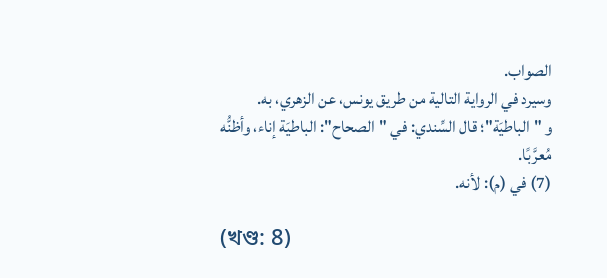الصواب.
وسيرد في الرواية التالية من طريق يونس، عن الزهري، به.
و "الباطيَة"؛ قال السِّندي: في "الصحاح": الباطيَة إناء، وأظنُّه مُعرَّبًا.
(7) في (م): لأنه.

(খণ্ড: 8)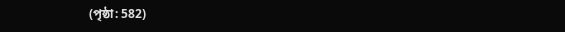(পৃষ্ঠা: 582)